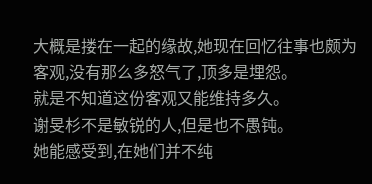大概是搂在一起的缘故,她现在回忆往事也颇为客观,没有那么多怒气了,顶多是埋怨。
就是不知道这份客观又能维持多久。
谢旻杉不是敏锐的人,但是也不愚钝。
她能感受到,在她们并不纯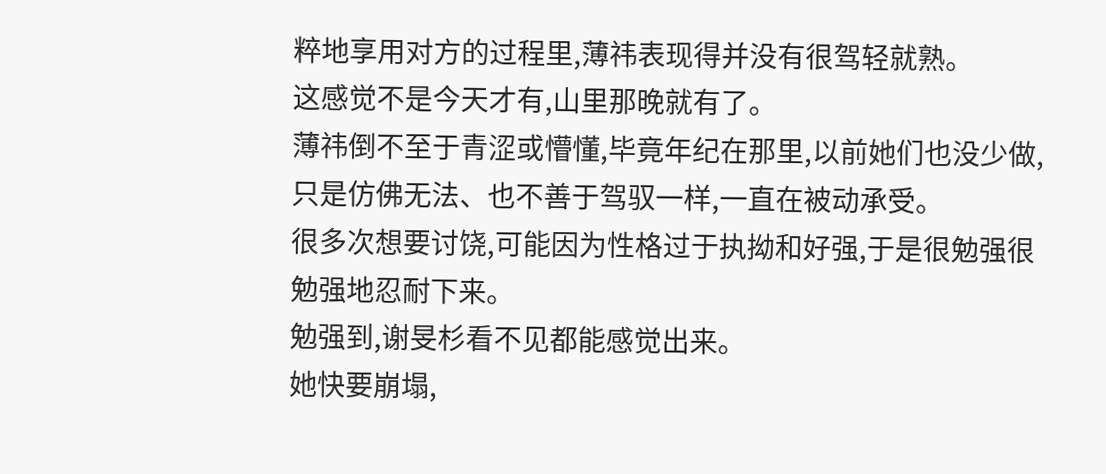粹地享用对方的过程里,薄祎表现得并没有很驾轻就熟。
这感觉不是今天才有,山里那晚就有了。
薄祎倒不至于青涩或懵懂,毕竟年纪在那里,以前她们也没少做,只是仿佛无法、也不善于驾驭一样,一直在被动承受。
很多次想要讨饶,可能因为性格过于执拗和好强,于是很勉强很勉强地忍耐下来。
勉强到,谢旻杉看不见都能感觉出来。
她快要崩塌,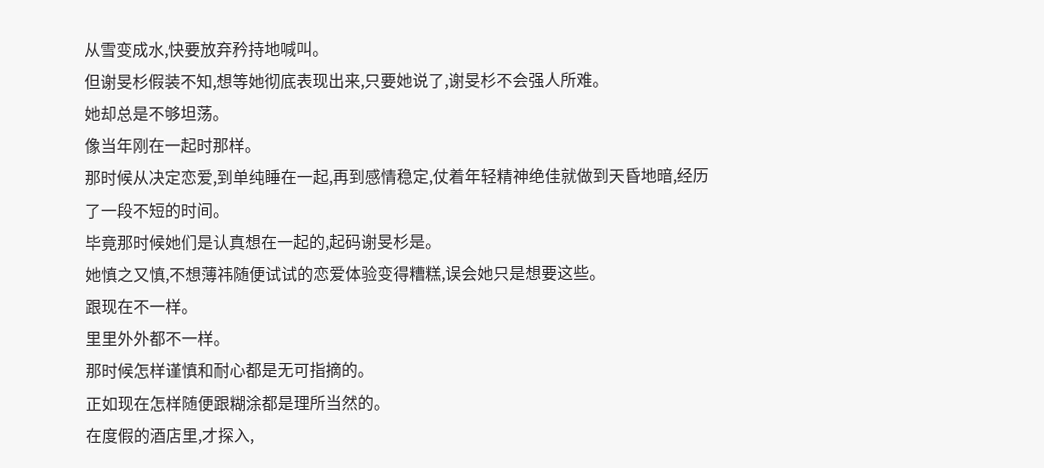从雪变成水,快要放弃矜持地喊叫。
但谢旻杉假装不知,想等她彻底表现出来,只要她说了,谢旻杉不会强人所难。
她却总是不够坦荡。
像当年刚在一起时那样。
那时候从决定恋爱,到单纯睡在一起,再到感情稳定,仗着年轻精神绝佳就做到天昏地暗,经历了一段不短的时间。
毕竟那时候她们是认真想在一起的,起码谢旻杉是。
她慎之又慎,不想薄祎随便试试的恋爱体验变得糟糕,误会她只是想要这些。
跟现在不一样。
里里外外都不一样。
那时候怎样谨慎和耐心都是无可指摘的。
正如现在怎样随便跟糊涂都是理所当然的。
在度假的酒店里,才探入,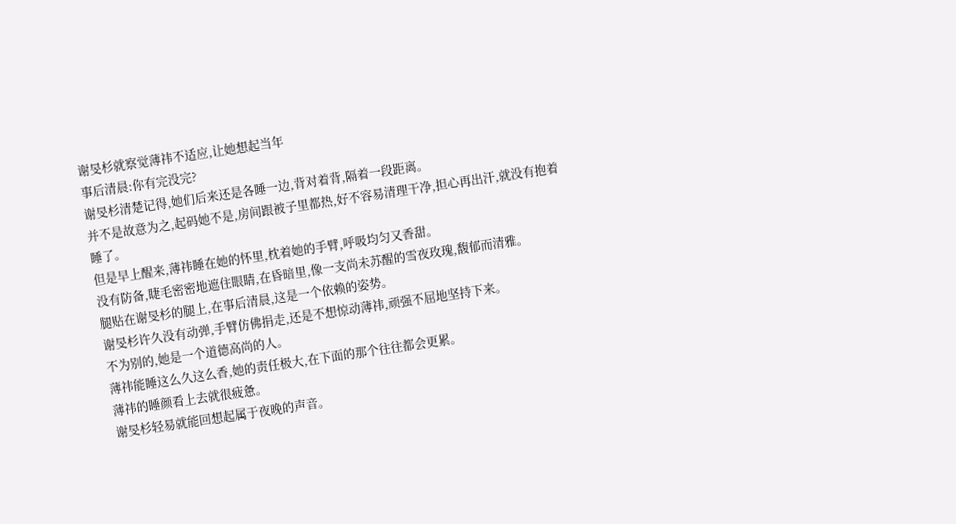谢旻杉就察觉薄祎不适应,让她想起当年
事后清晨:你有完没完?
谢旻杉清楚记得,她们后来还是各睡一边,背对着背,隔着一段距离。
并不是故意为之,起码她不是,房间跟被子里都热,好不容易清理干净,担心再出汗,就没有抱着睡了。
但是早上醒来,薄祎睡在她的怀里,枕着她的手臂,呼吸均匀又香甜。
没有防备,睫毛密密地遮住眼睛,在昏暗里,像一支尚未苏醒的雪夜玫瑰,馥郁而清雅。
腿贴在谢旻杉的腿上,在事后清晨,这是一个依赖的姿势。
谢旻杉许久没有动弹,手臂仿佛捐走,还是不想惊动薄祎,顽强不屈地坚持下来。
不为别的,她是一个道德高尚的人。
薄祎能睡这么久这么香,她的责任极大,在下面的那个往往都会更累。
薄祎的睡颜看上去就很疲惫。
谢旻杉轻易就能回想起属于夜晚的声音。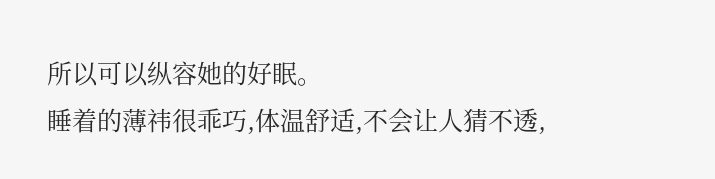所以可以纵容她的好眠。
睡着的薄祎很乖巧,体温舒适,不会让人猜不透,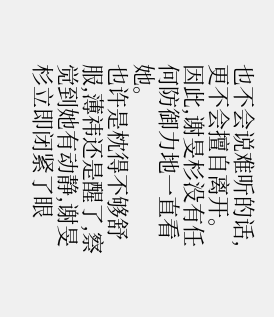也不会说难听的话,更不会擅自离开。
因此,谢旻杉没有任何防御力地一直看她。
也许是枕得不够舒服,薄祎还是醒了,察觉到她有动静,谢旻杉立即闭紧了眼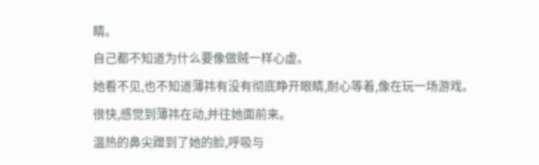睛。
自己都不知道为什么要像做贼一样心虚。
她看不见,也不知道薄祎有没有彻底睁开眼睛,耐心等着,像在玩一场游戏。
很快,感觉到薄祎在动,并往她面前来。
温热的鼻尖蹭到了她的脸,呼吸与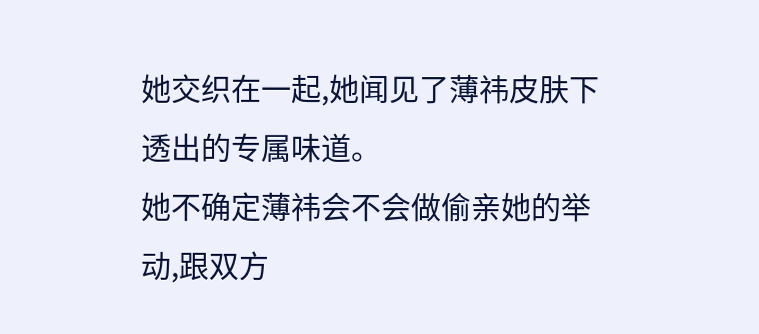她交织在一起,她闻见了薄祎皮肤下透出的专属味道。
她不确定薄祎会不会做偷亲她的举动,跟双方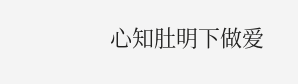心知肚明下做爱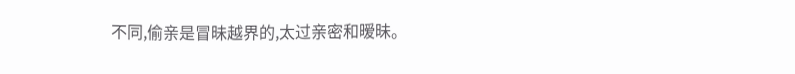不同,偷亲是冒昧越界的,太过亲密和暧昧。